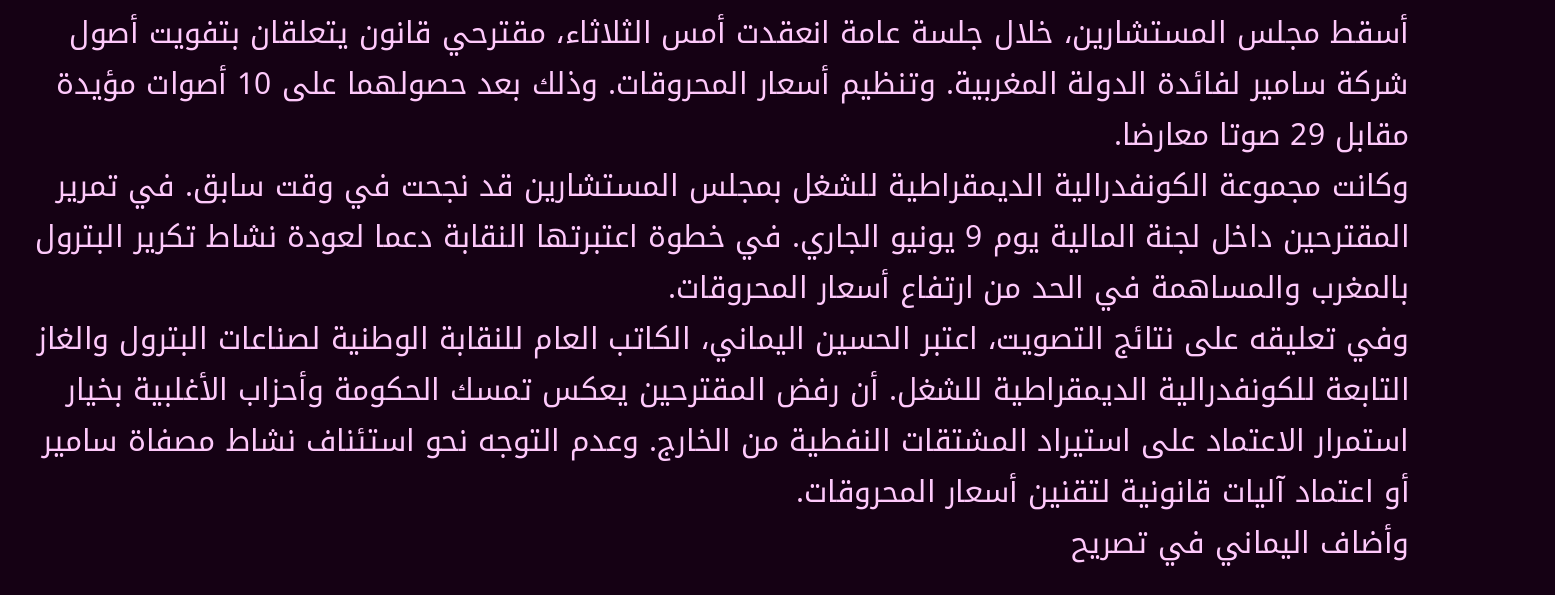أسقط مجلس المستشارين، خلال جلسة عامة انعقدت أمس الثلاثاء، مقترحي قانون يتعلقان بتفويت أصول شركة سامير لفائدة الدولة المغربية. وتنظيم أسعار المحروقات. وذلك بعد حصولهما على 10 أصوات مؤيدة مقابل 29 صوتا معارضا.
وكانت مجموعة الكونفدرالية الديمقراطية للشغل بمجلس المستشارين قد نجحت في وقت سابق. في تمرير المقترحين داخل لجنة المالية يوم 9 يونيو الجاري. في خطوة اعتبرتها النقابة دعما لعودة نشاط تكرير البترول بالمغرب والمساهمة في الحد من ارتفاع أسعار المحروقات.
وفي تعليقه على نتائج التصويت، اعتبر الحسين اليماني، الكاتب العام للنقابة الوطنية لصناعات البترول والغاز التابعة للكونفدرالية الديمقراطية للشغل. أن رفض المقترحين يعكس تمسك الحكومة وأحزاب الأغلبية بخيار استمرار الاعتماد على استيراد المشتقات النفطية من الخارج. وعدم التوجه نحو استئناف نشاط مصفاة سامير أو اعتماد آليات قانونية لتقنين أسعار المحروقات.
وأضاف اليماني في تصريح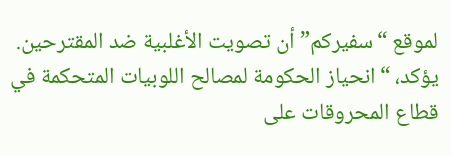لموقع “سفيركم” أن تصويت الأغلبية ضد المقترحين. يؤكد، “انحياز الحكومة لمصالح اللوبيات المتحكمة في قطاع المحروقات على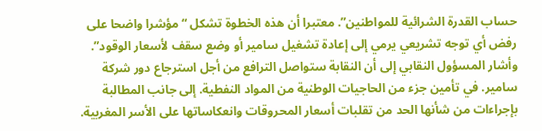حساب القدرة الشرائية للمواطنين”. معتبرا أن هذه الخطوة تشكل “مؤشرا واضحا على رفض أي توجه تشريعي يرمي إلى إعادة تشغيل سامير أو وضع سقف لأسعار الوقود”.
وأشار المسؤول النقابي إلى أن النقابة ستواصل الترافع من أجل استرجاع دور شركة سامير. في تأمين جزء من الحاجيات الوطنية من المواد النفطية. إلى جانب المطالبة بإجراءات من شأنها الحد من تقلبات أسعار المحروقات وانعكاساتها على الأسر المغربية.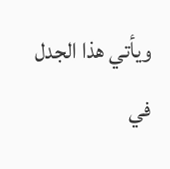ويأتي هذا الجدل في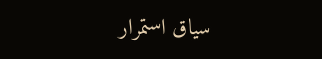سياق استمرار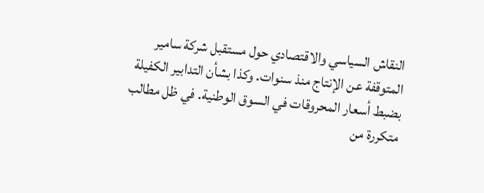النقاش السياسي والاقتصادي حول مستقبل شركة سامير المتوقفة عن الإنتاج منذ سنوات. وكذا بشأن التدابير الكفيلة بضبط أسعار المحروقات في السوق الوطنية. في ظل مطالب متكررة من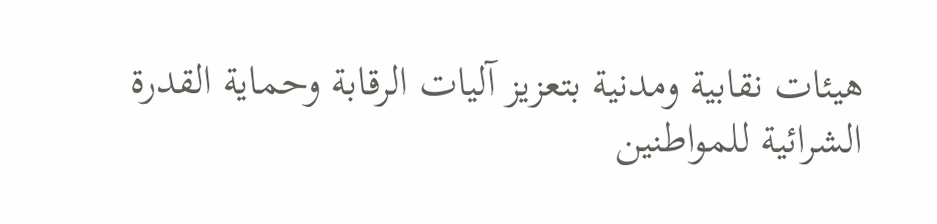هيئات نقابية ومدنية بتعزيز آليات الرقابة وحماية القدرة الشرائية للمواطنين